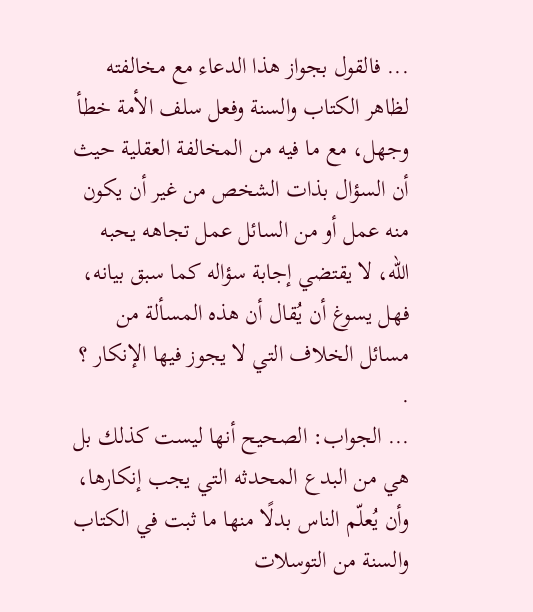... فالقول بجواز هذا الدعاء مع مخالفته لظاهر الكتاب والسنة وفعل سلف الأمة خطأ وجهل، مع ما فيه من المخالفة العقلية حيث أن السؤال بذات الشخص من غير أن يكون منه عمل أو من السائل عمل تجاهه يحبه الله، لا يقتضي إجابة سؤاله كما سبق بيانه، فهل يسوغ أن يُقال أن هذه المسألة من مسائل الخلاف التي لا يجوز فيها الإنكار ؟ .
... الجواب: الصحيح أنها ليست كذلك بل هي من البدع المحدثه التي يجب إنكارها، وأن يُعلّم الناس بدلًا منها ما ثبت في الكتاب والسنة من التوسلات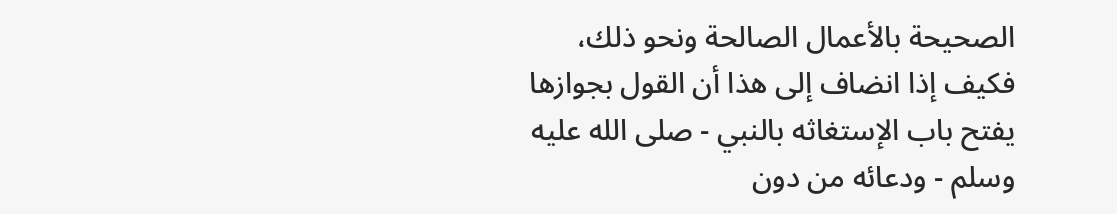الصحيحة بالأعمال الصالحة ونحو ذلك، فكيف إذا انضاف إلى هذا أن القول بجوازها يفتح باب الإستغاثه بالنبي - صلى الله عليه وسلم - ودعائه من دون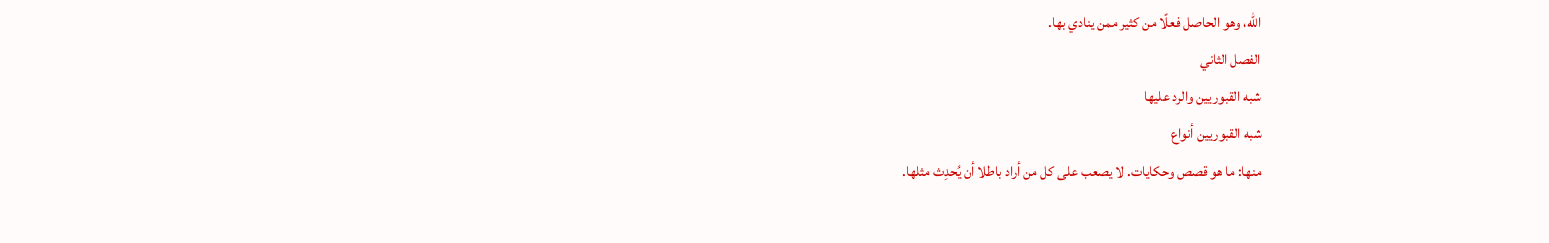الله، وهو الحاصل فعلًا من كثير ممن ينادي بها.
الفصل الثاني
شبه القبوريين والرد عليها
شبه القبوريين أنواع
منها: ما هو قصص وحكايات. لا يصعب على كل من أراد باطلا أن يُحدِث مثلها.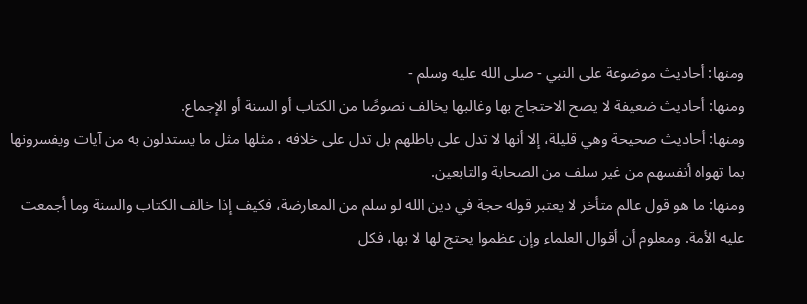ومنها: أحاديث موضوعة على النبي - صلى الله عليه وسلم -
ومنها: أحاديث ضعيفة لا يصح الاحتجاج بها وغالبها يخالف نصوصًا من الكتاب أو السنة أو الإجماع.
ومنها: أحاديث صحيحة وهي قليلة، إلا أنها لا تدل على باطلهم بل تدل على خلافه ، مثلها مثل ما يستدلون به من آيات ويفسرونها بما تهواه أنفسهم من غير سلف من الصحابة والتابعين.
ومنها: ما هو قول عالم متأخر لا يعتبر قوله حجة في دين الله لو سلم من المعارضة، فكيف إذا خالف الكتاب والسنة وما أجمعت عليه الأمة. ومعلوم أن أقوال العلماء وإن عظموا يحتج لها لا بها، فكل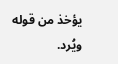يؤخذ من قوله ويُرد.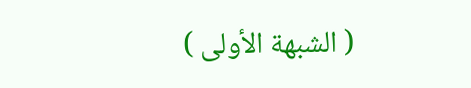( الشبهة الأولى )